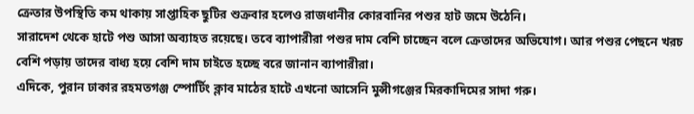ক্রেতার উপস্থিতি কম থাকায় সাপ্তাহিক ছুটির শুক্রবার হলেও রাজধানীর কোরবানির পশুর হাট জমে উঠেনি।
সারাদেশ থেকে হাটে পশু আসা অব্যাহত রয়েছে। তবে ব্যাপারীরা পশুর দাম বেশি চাচ্ছেন বলে ক্রেতাদের অভিযোগ। আর পশুর পেছনে খরচ বেশি পড়ায় তাদের বাধ্য হয়ে বেশি দাম চাইতে হচ্ছে বরে জানান ব্যাপারীরা।
এদিকে, পুরান ঢাকার রহমতগঞ্জ স্পোর্টিং ক্লাব মাঠের হাটে এখনো আসেনি মুন্সীগঞ্জের মিরকাদিমের সাদা গরু।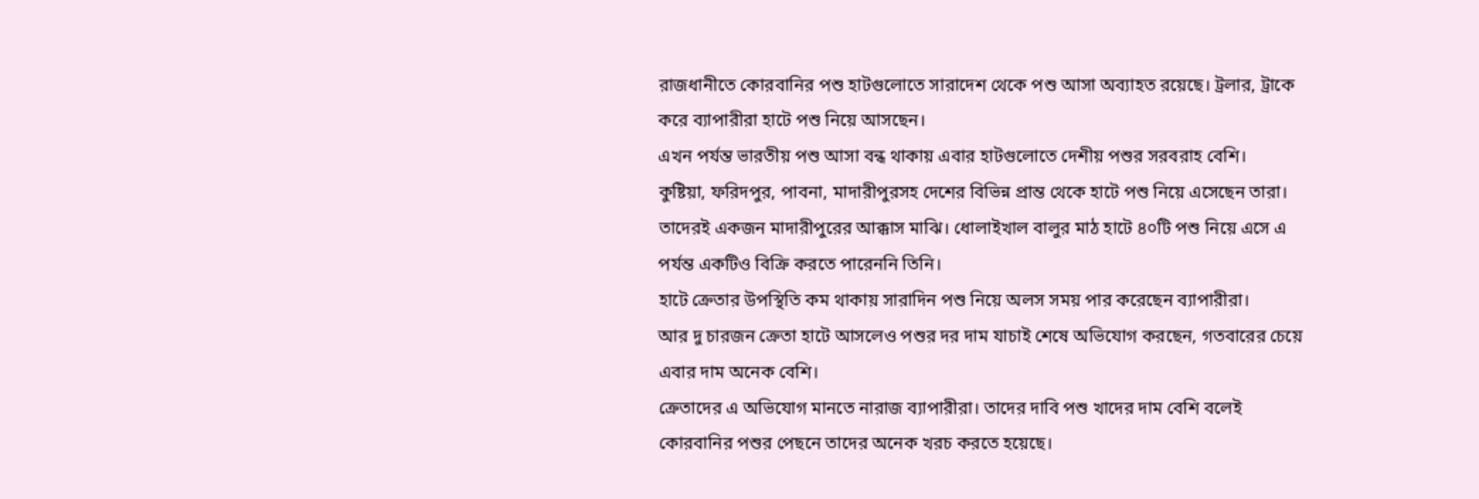রাজধানীতে কোরবানির পশু হাটগুলোতে সারাদেশ থেকে পশু আসা অব্যাহত রয়েছে। ট্রলার, ট্রাকে করে ব্যাপারীরা হাটে পশু নিয়ে আসছেন।
এখন পর্যন্ত ভারতীয় পশু আসা বন্ধ থাকায় এবার হাটগুলোতে দেশীয় পশুর সরবরাহ বেশি।
কুষ্টিয়া, ফরিদপুর, পাবনা, মাদারীপুরসহ দেশের বিভিন্ন প্রান্ত থেকে হাটে পশু নিয়ে এসেছেন তারা।
তাদেরই একজন মাদারীপুরের আক্কাস মাঝি। ধোলাইখাল বালুর মাঠ হাটে ৪০টি পশু নিয়ে এসে এ পর্যন্ত একটিও বিক্রি করতে পারেননি তিনি।
হাটে ক্রেতার উপস্থিতি কম থাকায় সারাদিন পশু নিয়ে অলস সময় পার করেছেন ব্যাপারীরা।
আর দু চারজন ক্রেতা হাটে আসলেও পশুর দর দাম যাচাই শেষে অভিযোগ করছেন, গতবারের চেয়ে এবার দাম অনেক বেশি।
ক্রেতাদের এ অভিযোগ মানতে নারাজ ব্যাপারীরা। তাদের দাবি পশু খাদের দাম বেশি বলেই কোরবানির পশুর পেছনে তাদের অনেক খরচ করতে হয়েছে।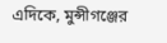এদিকে, মুন্সীগঞ্জের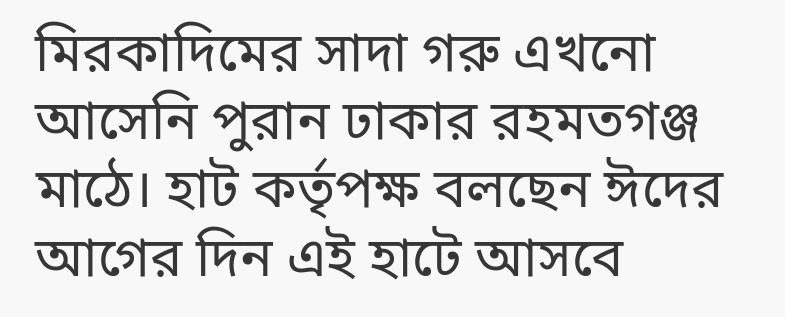মিরকাদিমের সাদা গরু এখনো আসেনি পুরান ঢাকার রহমতগঞ্জ মাঠে। হাট কর্তৃপক্ষ বলছেন ঈদের আগের দিন এই হাটে আসবে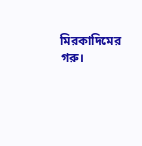মিরকাদিমের গরু।